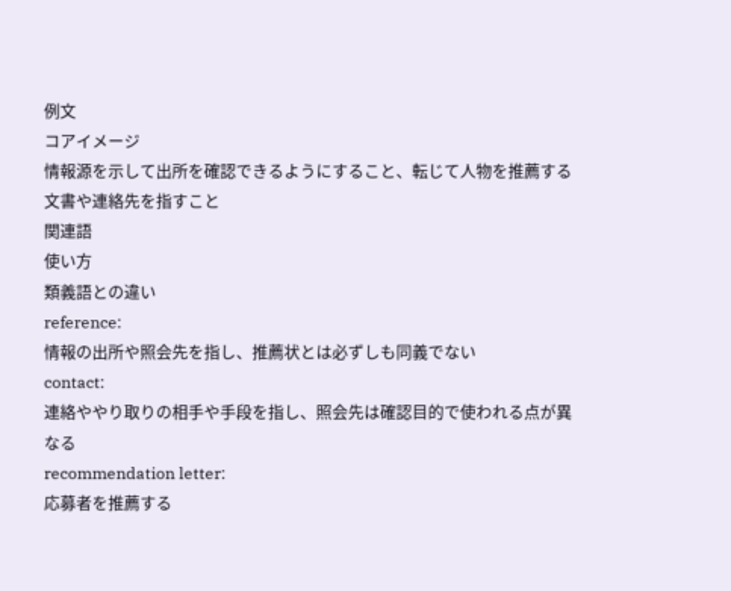例文
コアイメージ
情報源を示して出所を確認できるようにすること、転じて人物を推薦する文書や連絡先を指すこと
関連語
使い方
類義語との違い
reference:
情報の出所や照会先を指し、推薦状とは必ずしも同義でない
contact:
連絡ややり取りの相手や手段を指し、照会先は確認目的で使われる点が異なる
recommendation letter:
応募者を推薦する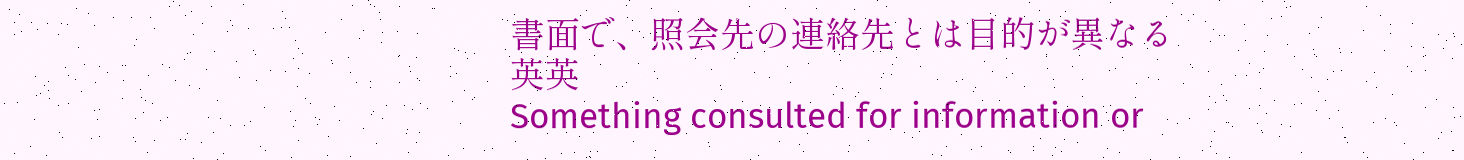書面で、照会先の連絡先とは目的が異なる
英英
Something consulted for information or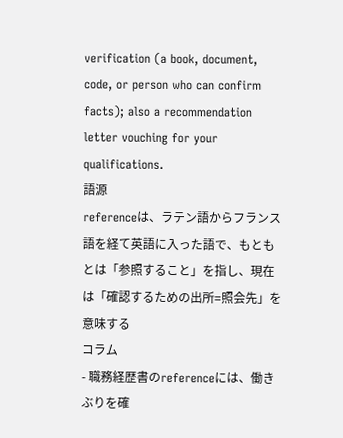verification (a book, document, code, or person who can confirm facts); also a recommendation letter vouching for your qualifications.
語源
referenceは、ラテン語からフランス語を経て英語に入った語で、もともとは「参照すること」を指し、現在は「確認するための出所=照会先」を意味する
コラム
- 職務経歴書のreferenceには、働きぶりを確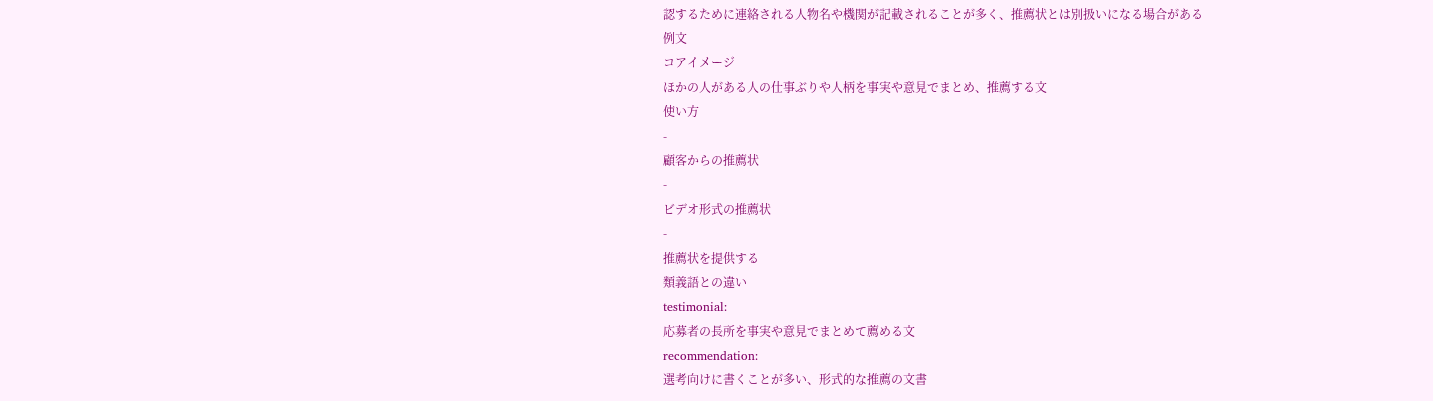認するために連絡される人物名や機関が記載されることが多く、推薦状とは別扱いになる場合がある
例文
コアイメージ
ほかの人がある人の仕事ぶりや人柄を事実や意見でまとめ、推薦する文
使い方
-
顧客からの推薦状
-
ビデオ形式の推薦状
-
推薦状を提供する
類義語との違い
testimonial:
応募者の長所を事実や意見でまとめて薦める文
recommendation:
選考向けに書くことが多い、形式的な推薦の文書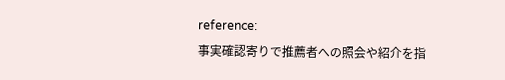reference:
事実確認寄りで推薦者への照会や紹介を指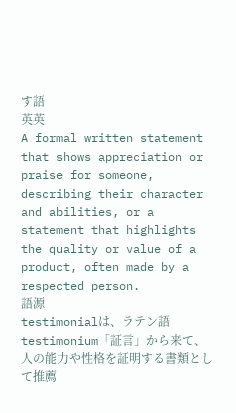す語
英英
A formal written statement that shows appreciation or praise for someone, describing their character and abilities, or a statement that highlights the quality or value of a product, often made by a respected person.
語源
testimonialは、ラテン語testimonium「証言」から来て、人の能力や性格を証明する書類として推薦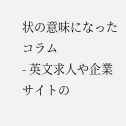状の意味になった
コラム
- 英文求人や企業サイトの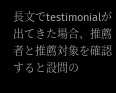長文でtestimonialが出てきた場合、推薦者と推薦対象を確認すると設問の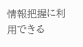情報把握に利用できる